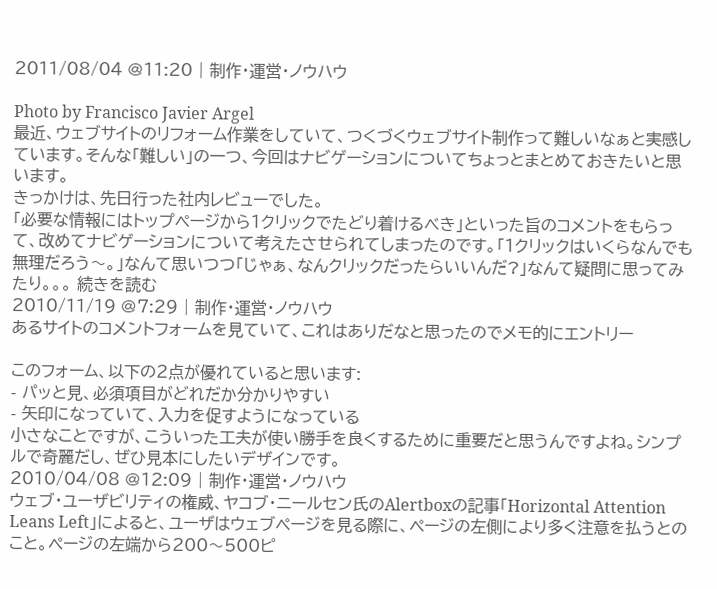2011/08/04 @11:20 | 制作・運営・ノウハウ

Photo by Francisco Javier Argel
最近、ウェブサイトのリフォーム作業をしていて、つくづくウェブサイト制作って難しいなぁと実感しています。そんな「難しい」の一つ、今回はナビゲーションについてちょっとまとめておきたいと思います。
きっかけは、先日行った社内レビューでした。
「必要な情報にはトップページから1クリックでたどり着けるべき」といった旨のコメントをもらって、改めてナビゲーションについて考えたさせられてしまったのです。「1クリックはいくらなんでも無理だろう〜。」なんて思いつつ「じゃぁ、なんクリックだったらいいんだ?」なんて疑問に思ってみたり。。。 続きを読む
2010/11/19 @7:29 | 制作・運営・ノウハウ
あるサイトのコメントフォームを見ていて、これはありだなと思ったのでメモ的にエントリー

このフォーム、以下の2点が優れていると思います:
- パッと見、必須項目がどれだか分かりやすい
- 矢印になっていて、入力を促すようになっている
小さなことですが、こういった工夫が使い勝手を良くするために重要だと思うんですよね。シンプルで奇麗だし、ぜひ見本にしたいデザインです。
2010/04/08 @12:09 | 制作・運営・ノウハウ
ウェブ・ユーザビリティの権威、ヤコブ・ニールセン氏のAlertboxの記事「Horizontal Attention Leans Left」によると、ユーザはウェブページを見る際に、ページの左側により多く注意を払うとのこと。ページの左端から200〜500ピ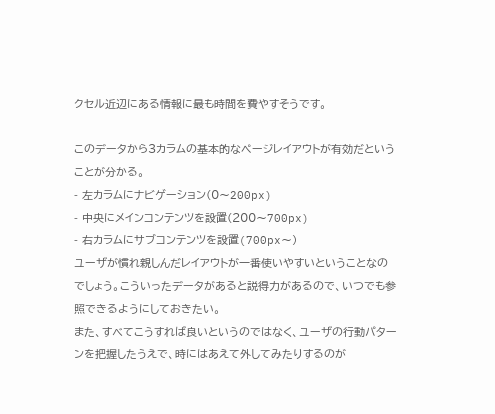クセル近辺にある情報に最も時間を費やすそうです。

このデータから3カラムの基本的なページレイアウトが有効だということが分かる。
- 左カラムにナビゲーション(0〜200px)
- 中央にメインコンテンツを設置(200〜700px)
- 右カラムにサブコンテンツを設置(700px〜)
ユーザが慣れ親しんだレイアウトが一番使いやすいということなのでしょう。こういったデータがあると説得力があるので、いつでも参照できるようにしておきたい。
また、すべてこうすれば良いというのではなく、ユーザの行動パターンを把握したうえで、時にはあえて外してみたりするのが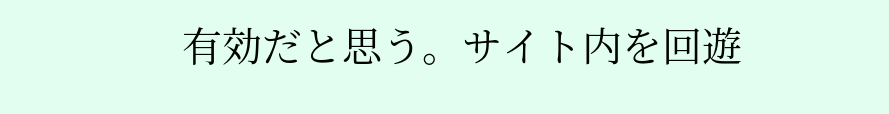有効だと思う。サイト内を回遊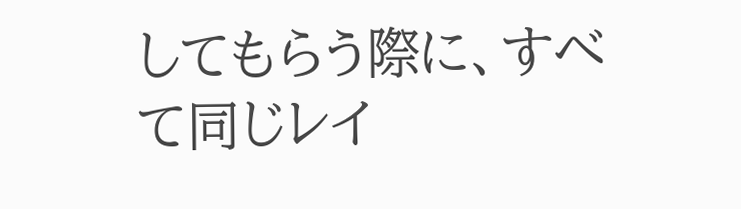してもらう際に、すべて同じレイ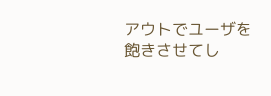アウトでユーザを飽きさせてし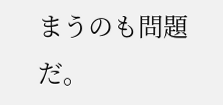まうのも問題だ。